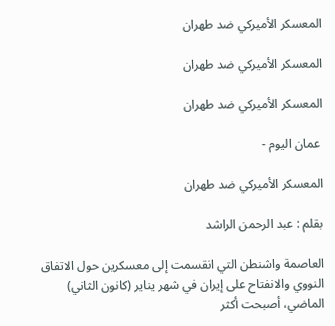المعسكر الأميركي ضد طهران

المعسكر الأميركي ضد طهران

المعسكر الأميركي ضد طهران

 عمان اليوم -

المعسكر الأميركي ضد طهران

بقلم : عبد الرحمن الراشد

العاصمة واشنطن التي انقسمت إلى معسكرين حول الاتفاق النووي والانفتاح على إيران في شهر يناير (كانون الثاني) الماضي، أصبحت أكثر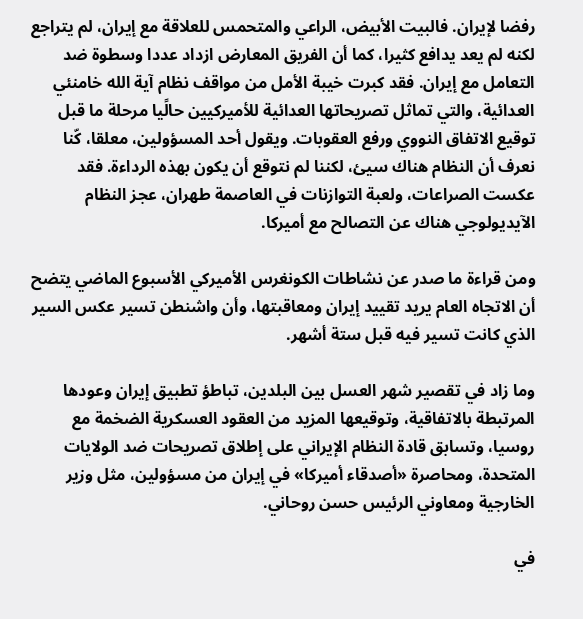رفضا لإيران. فالبيت الأبيض، الراعي والمتحمس للعلاقة مع إيران، لم يتراجع لكنه لم يعد يدافع كثيرا، كما أن الفريق المعارض ازداد عددا وسطوة ضد التعامل مع إيران. فقد كبرت خيبة الأمل من مواقف نظام آية الله خامنئي العدائية، والتي تماثل تصريحاتها العدائية للأميركيين حالًيا مرحلة ما قبل توقيع الاتفاق النووي ورفع العقوبات. ويقول أحد المسؤولين، معلقا، كّنا نعرف أن النظام هناك سيئ، لكننا لم نتوقع أن يكون بهذه الرداءة. فقد عكست الصراعات، ولعبة التوازنات في العاصمة طهران، عجز النظام الآيديولوجي هناك عن التصالح مع أميركا.

ومن قراءة ما صدر عن نشاطات الكونغرس الأميركي الأسبوع الماضي يتضح أن الاتجاه العام يريد تقييد إيران ومعاقبتها، وأن واشنطن تسير عكس السير الذي كانت تسير فيه قبل ستة أشهر.

وما زاد في تقصير شهر العسل بين البلدين، تباطؤ تطبيق إيران وعودها المرتبطة بالاتفاقية، وتوقيعها المزيد من العقود العسكرية الضخمة مع روسيا، وتسابق قادة النظام الإيراني على إطلاق تصريحات ضد الولايات المتحدة، ومحاصرة «أصدقاء أميركا» في إيران من مسؤولين، مثل وزير الخارجية ومعاوني الرئيس حسن روحاني.

في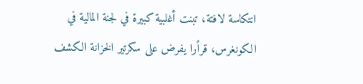انتكاسة لافتة، تبنت أغلبية كبيرة في لجنة المالية في الكونغرس، قراًرا يفرض على سكرتير الخزانة الكشف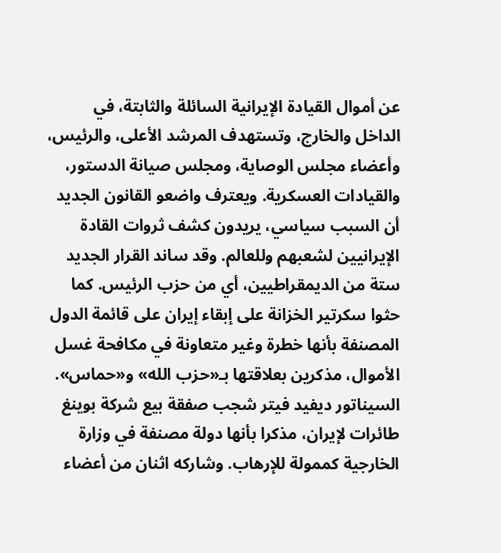عن أموال القيادة الإيرانية السائلة والثابتة، في الداخل والخارج، وتستهدف المرشد الأعلى، والرئيس، وأعضاء مجلس الوصاية، ومجلس صيانة الدستور، والقيادات العسكرية. ويعترف واضعو القانون الجديد أن السبب سياسي، يريدون كشف ثروات القادة الإيرانيين لشعبهم وللعالم. وقد ساند القرار الجديد ستة من الديمقراطيين، أي من حزب الرئيس. كما حثوا سكرتير الخزانة على إبقاء إيران على قائمة الدول المصنفة بأنها خطرة وغير متعاونة في مكافحة غسل الأموال، مذكرين بعلاقتها بـ«حزب الله» و«حماس». السيناتور ديفيد فيتر شجب صفقة بيع شركة بوينغ طائرات لإيران، مذكرا بأنها دولة مصنفة في وزارة الخارجية كممولة للإرهاب. وشاركه اثنان من أعضاء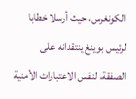الكونغرس، حيث أرسلا خطابا لرئيس بوينغ ينتقدانه على الصفقة، لنفس الاعتبارات الأمنية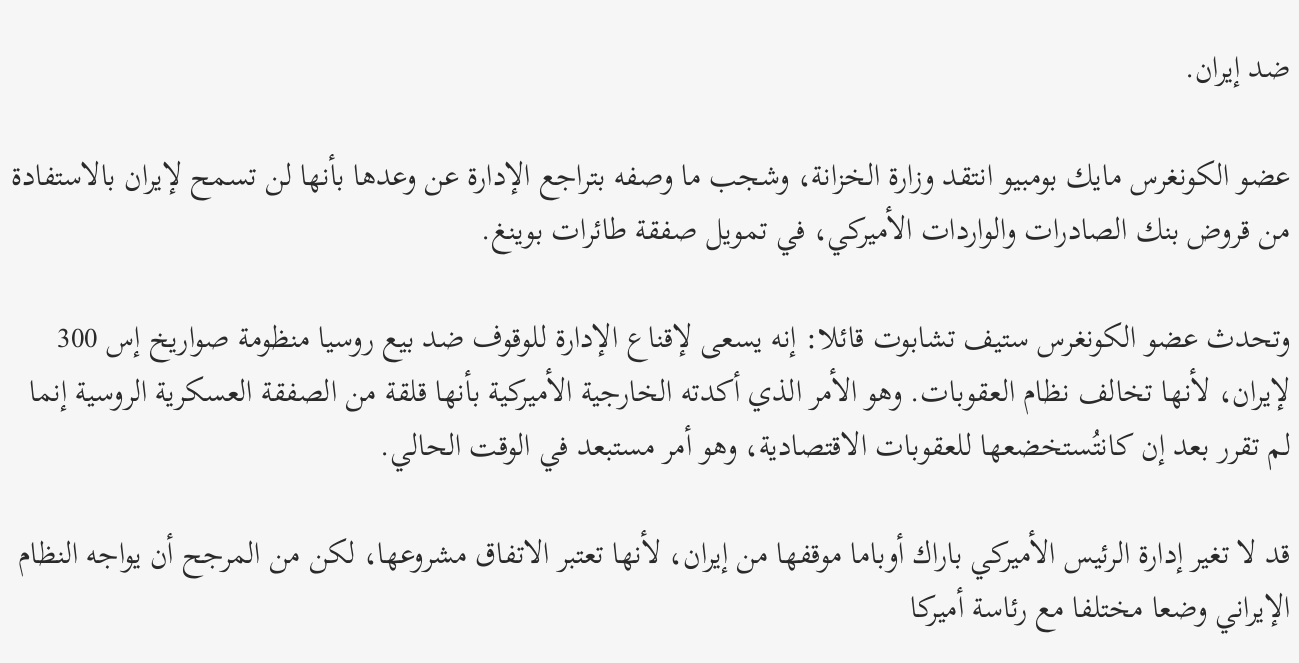ضد إيران.

عضو الكونغرس مايك بومبيو انتقد وزارة الخزانة، وشجب ما وصفه بتراجع الإدارة عن وعدها بأنها لن تسمح لإيران بالاستفادة من قروض بنك الصادرات والواردات الأميركي، في تمويل صفقة طائرات بوينغ.

وتحدث عضو الكونغرس ستيف تشابوت قائلا: إنه يسعى لإقناع الإدارة للوقوف ضد بيع روسيا منظومة صواريخ إس 300 لإيران، لأنها تخالف نظام العقوبات. وهو الأمر الذي أكدته الخارجية الأميركية بأنها قلقة من الصفقة العسكرية الروسية إنما لم تقرر بعد إن كانتُستخضعها للعقوبات الاقتصادية، وهو أمر مستبعد في الوقت الحالي.

قد لا تغير إدارة الرئيس الأميركي باراك أوباما موقفها من إيران، لأنها تعتبر الاتفاق مشروعها، لكن من المرجح أن يواجه النظام الإيراني وضعا مختلفا مع رئاسة أميركا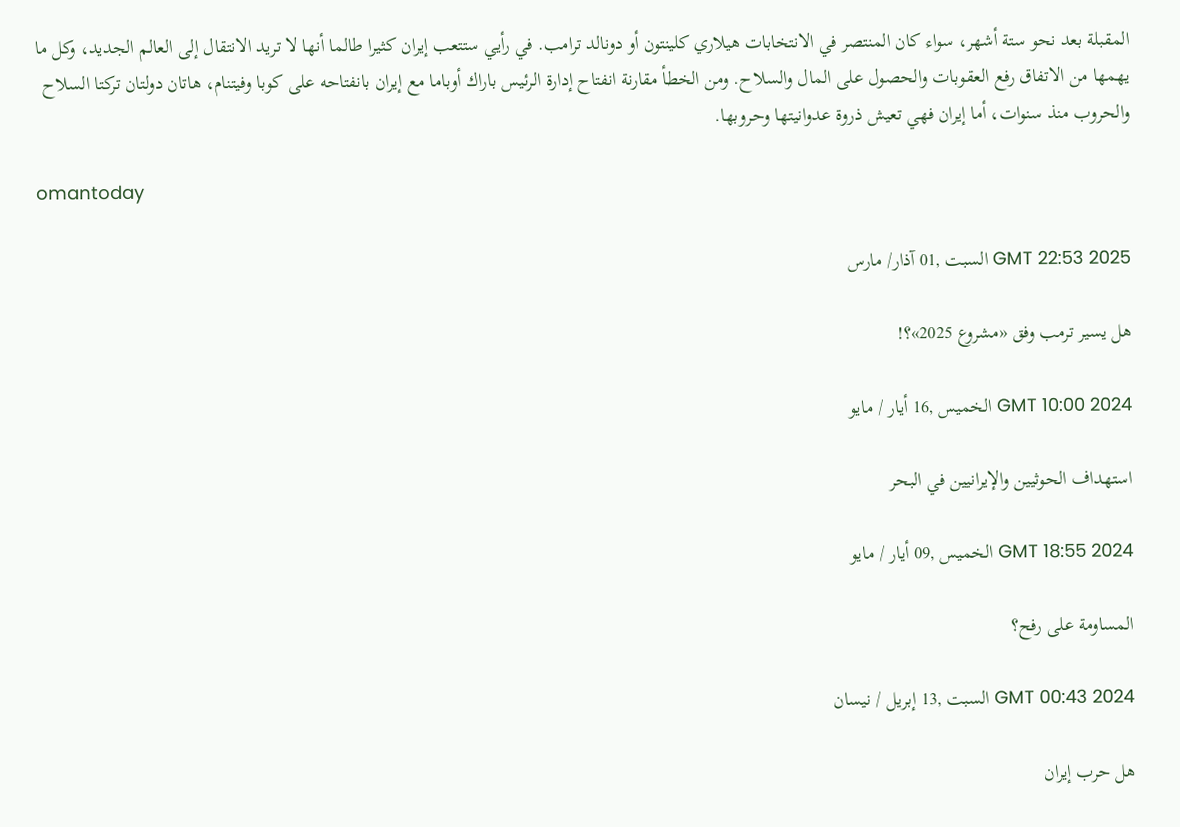المقبلة بعد نحو ستة أشهر، سواء كان المنتصر في الانتخابات هيلاري كلينتون أو دونالد ترامب. في رأيي ستتعب إيران كثيرا طالما أنها لا تريد الانتقال إلى العالم الجديد، وكل ما يهمها من الاتفاق رفع العقوبات والحصول على المال والسلاح. ومن الخطأ مقارنة انفتاح إدارة الرئيس باراك أوباما مع إيران بانفتاحه على كوبا وفيتنام، هاتان دولتان تركتا السلاح والحروب منذ سنوات، أما إيران فهي تعيش ذروة عدوانيتها وحروبها.

omantoday

GMT 22:53 2025 السبت ,01 آذار/ مارس

هل يسير ترمب وفق «مشروع 2025»؟!

GMT 10:00 2024 الخميس ,16 أيار / مايو

استهداف الحوثيين والإيرانيين في البحر

GMT 18:55 2024 الخميس ,09 أيار / مايو

المساومة على رفح؟

GMT 00:43 2024 السبت ,13 إبريل / نيسان

هل حرب إيران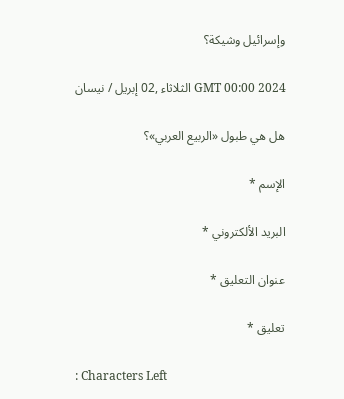وإسرائيل وشيكة؟

GMT 00:00 2024 الثلاثاء ,02 إبريل / نيسان

هل هي طبول «الربيع العربي»؟

الإسم *

البريد الألكتروني *

عنوان التعليق *

تعليق *

: Characters Left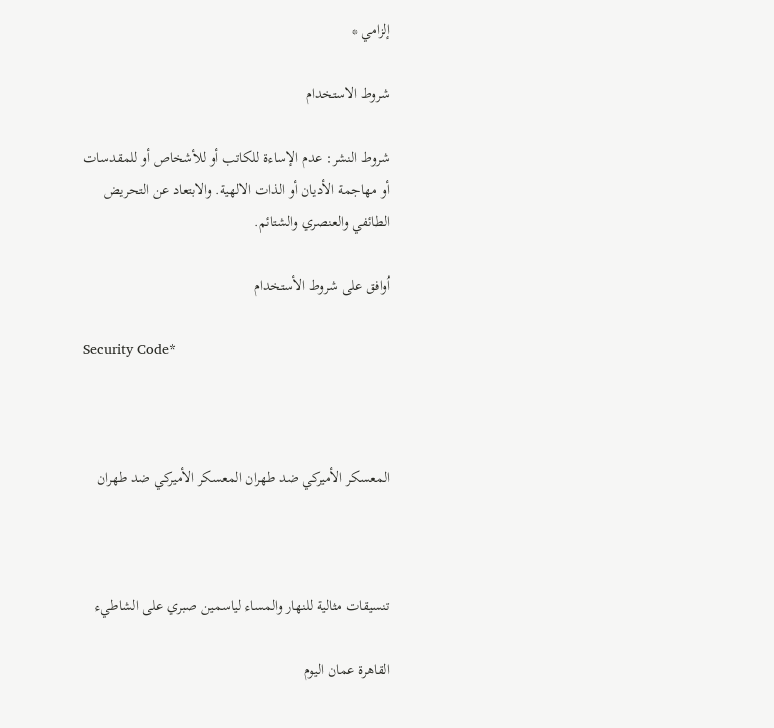إلزامي *

شروط الاستخدام

شروط النشر: عدم الإساءة للكاتب أو للأشخاص أو للمقدسات أو مهاجمة الأديان أو الذات الالهية. والابتعاد عن التحريض الطائفي والعنصري والشتائم.

اُوافق على شروط الأستخدام

Security Code*



المعسكر الأميركي ضد طهران المعسكر الأميركي ضد طهران



تنسيقات مثالية للنهار والمساء لياسمين صبري على الشاطيء

القاهرة عمان اليوم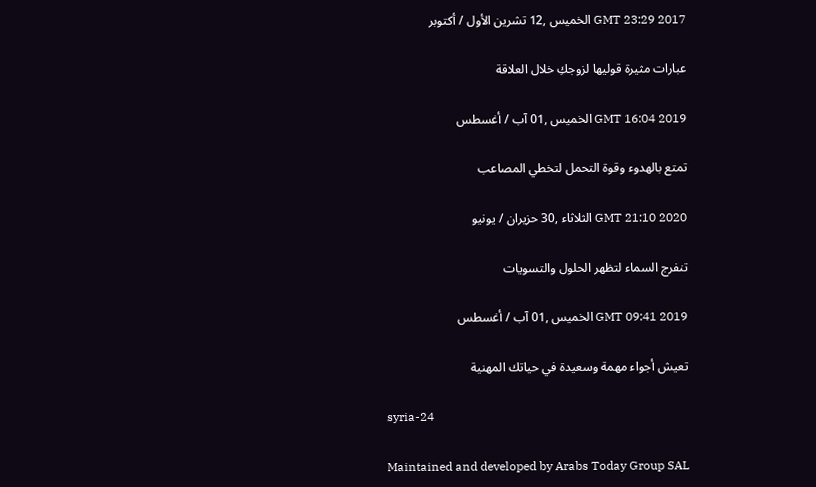GMT 23:29 2017 الخميس ,12 تشرين الأول / أكتوبر

عبارات مثيرة قوليها لزوجكِ خلال العلاقة

GMT 16:04 2019 الخميس ,01 آب / أغسطس

تمتع بالهدوء وقوة التحمل لتخطي المصاعب

GMT 21:10 2020 الثلاثاء ,30 حزيران / يونيو

تنفرج السماء لتظهر الحلول والتسويات

GMT 09:41 2019 الخميس ,01 آب / أغسطس

تعيش أجواء مهمة وسعيدة في حياتك المهنية

syria-24

Maintained and developed by Arabs Today Group SAL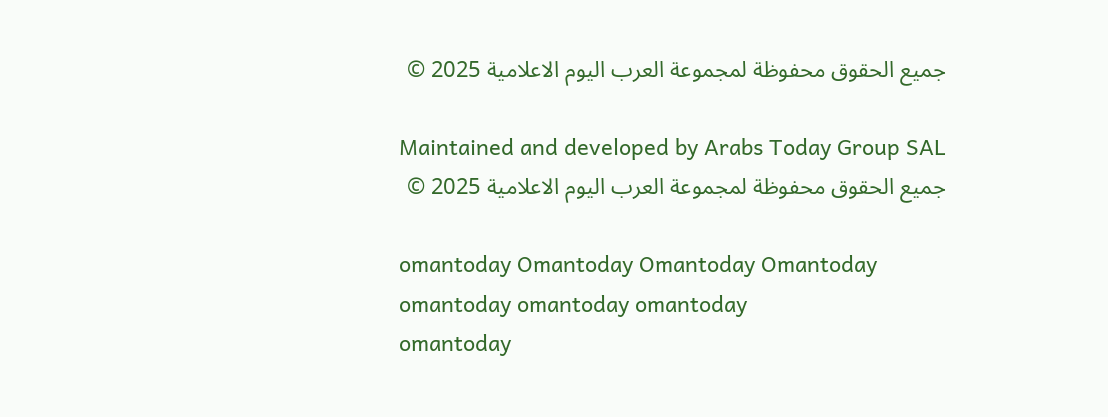جميع الحقوق محفوظة لمجموعة العرب اليوم الاعلامية 2025 ©

Maintained and developed by Arabs Today Group SAL
جميع الحقوق محفوظة لمجموعة العرب اليوم الاعلامية 2025 ©

omantoday Omantoday Omantoday Omantoday
omantoday omantoday omantoday
omantoday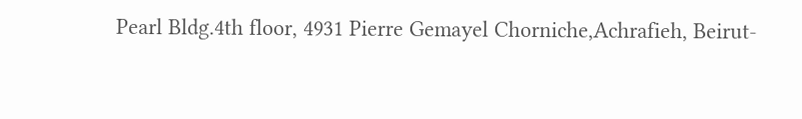Pearl Bldg.4th floor, 4931 Pierre Gemayel Chorniche,Achrafieh, Beirut-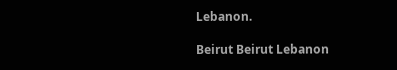Lebanon.

Beirut Beirut Lebanon